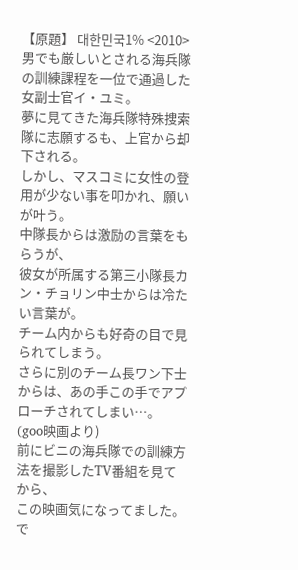【原題】 대한민국1% <2010>
男でも厳しいとされる海兵隊の訓練課程を一位で通過した女副士官イ・ユミ。
夢に見てきた海兵隊特殊捜索隊に志願するも、上官から却下される。
しかし、マスコミに女性の登用が少ない事を叩かれ、願いが叶う。
中隊長からは激励の言葉をもらうが、
彼女が所属する第三小隊長カン・チョリン中士からは冷たい言葉が。
チーム内からも好奇の目で見られてしまう。
さらに別のチーム長ワン下士からは、あの手この手でアプローチされてしまい…。
(goo映画より)
前にビニの海兵隊での訓練方法を撮影したTV番組を見てから、
この映画気になってました。
で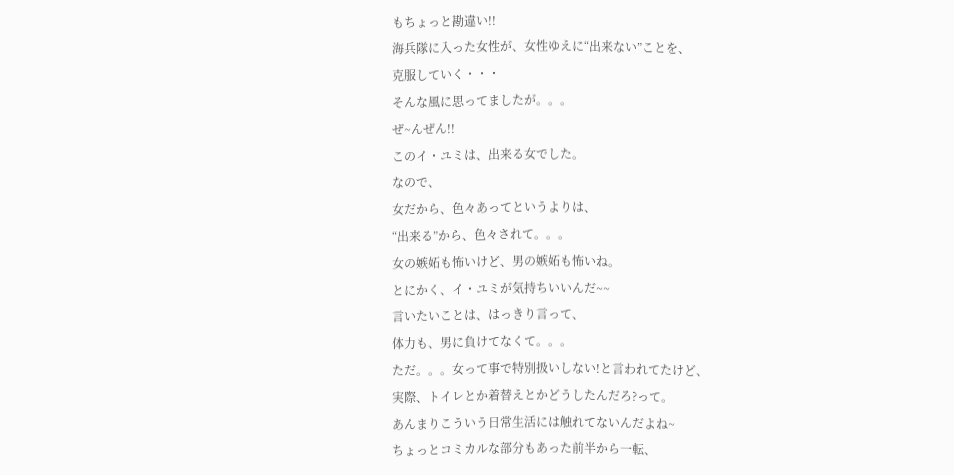もちょっと勘違い!!
海兵隊に入った女性が、女性ゆえに“出来ない”ことを、
克服していく・・・
そんな風に思ってましたが。。。
ぜ~んぜん!!
このイ・ユミは、出来る女でした。
なので、
女だから、色々あってというよりは、
“出来る”から、色々されて。。。
女の嫉妬も怖いけど、男の嫉妬も怖いね。
とにかく、イ・ユミが気持ちいいんだ~~
言いたいことは、はっきり言って、
体力も、男に負けてなくて。。。
ただ。。。女って事で特別扱いしない!と言われてたけど、
実際、トイレとか着替えとかどうしたんだろ?って。
あんまりこういう日常生活には触れてないんだよね~
ちょっとコミカルな部分もあった前半から一転、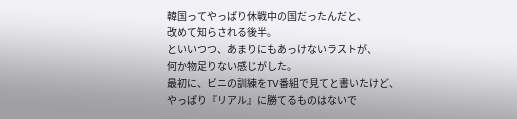韓国ってやっぱり休戦中の国だったんだと、
改めて知らされる後半。
といいつつ、あまりにもあっけないラストが、
何か物足りない感じがした。
最初に、ビニの訓練をTV番組で見てと書いたけど、
やっぱり『リアル』に勝てるものはないで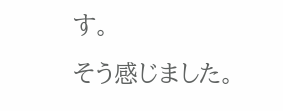す。
そう感じました。